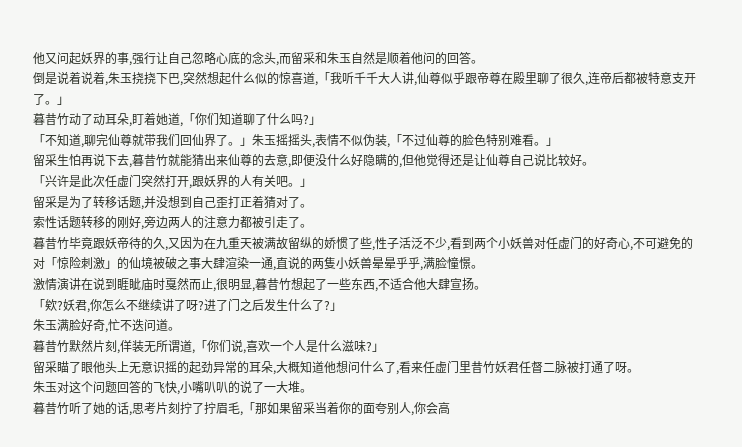他又问起妖界的事,强行让自己忽略心底的念头,而留采和朱玉自然是顺着他问的回答。
倒是说着说着,朱玉挠挠下巴,突然想起什么似的惊喜道,「我听千千大人讲,仙尊似乎跟帝尊在殿里聊了很久,连帝后都被特意支开了。」
暮昔竹动了动耳朵,盯着她道,「你们知道聊了什么吗?」
「不知道,聊完仙尊就带我们回仙界了。」朱玉摇摇头,表情不似伪装,「不过仙尊的脸色特别难看。」
留采生怕再说下去,暮昔竹就能猜出来仙尊的去意,即便没什么好隐瞒的,但他觉得还是让仙尊自己说比较好。
「兴许是此次任虚门突然打开,跟妖界的人有关吧。」
留采是为了转移话题,并没想到自己歪打正着猜对了。
索性话题转移的刚好,旁边两人的注意力都被引走了。
暮昔竹毕竟跟妖帝待的久,又因为在九重天被满故留纵的娇惯了些,性子活泛不少,看到两个小妖兽对任虚门的好奇心,不可避免的对「惊险刺激」的仙境被破之事大肆渲染一通,直说的两隻小妖兽晕晕乎乎,满脸憧憬。
激情演讲在说到睚眦庙时戛然而止,很明显,暮昔竹想起了一些东西,不适合他大肆宣扬。
「欸?妖君,你怎么不继续讲了呀?进了门之后发生什么了?」
朱玉满脸好奇,忙不迭问道。
暮昔竹默然片刻,佯装无所谓道,「你们说,喜欢一个人是什么滋味?」
留采瞄了眼他头上无意识摇的起劲异常的耳朵,大概知道他想问什么了,看来任虚门里昔竹妖君任督二脉被打通了呀。
朱玉对这个问题回答的飞快,小嘴叭叭的说了一大堆。
暮昔竹听了她的话,思考片刻拧了拧眉毛,「那如果留采当着你的面夸别人,你会高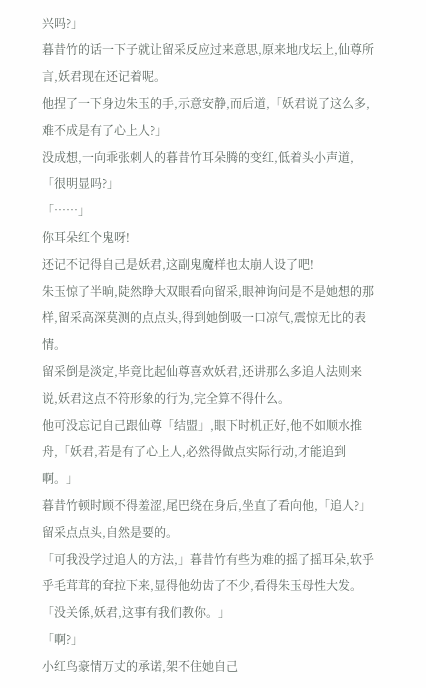兴吗?」
暮昔竹的话一下子就让留采反应过来意思,原来地戊坛上,仙尊所言,妖君现在还记着呢。
他捏了一下身边朱玉的手,示意安静,而后道,「妖君说了这么多,难不成是有了心上人?」
没成想,一向乖张刺人的暮昔竹耳朵腾的变红,低着头小声道,「很明显吗?」
「……」
你耳朵红个鬼呀!
还记不记得自己是妖君,这副鬼魔样也太崩人设了吧!
朱玉惊了半晌,陡然睁大双眼看向留采,眼神询问是不是她想的那样,留采高深莫测的点点头,得到她倒吸一口凉气,震惊无比的表情。
留采倒是淡定,毕竟比起仙尊喜欢妖君,还讲那么多追人法则来说,妖君这点不符形象的行为,完全算不得什么。
他可没忘记自己跟仙尊「结盟」,眼下时机正好,他不如顺水推舟,「妖君,若是有了心上人,必然得做点实际行动,才能追到啊。」
暮昔竹顿时顾不得羞涩,尾巴绕在身后,坐直了看向他,「追人?」
留采点点头,自然是要的。
「可我没学过追人的方法,」暮昔竹有些为难的摇了摇耳朵,软乎乎毛茸茸的耷拉下来,显得他幼齿了不少,看得朱玉母性大发。
「没关係,妖君,这事有我们教你。」
「啊?」
小红鸟豪情万丈的承诺,架不住她自己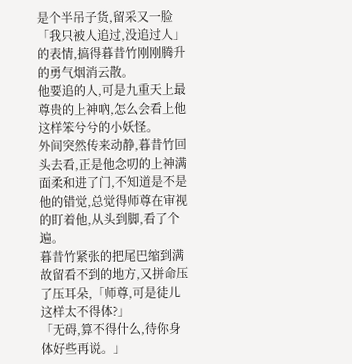是个半吊子货,留采又一脸「我只被人追过,没追过人」的表情,搞得暮昔竹刚刚腾升的勇气烟消云散。
他要追的人,可是九重天上最尊贵的上神吶,怎么会看上他这样笨兮兮的小妖怪。
外间突然传来动静,暮昔竹回头去看,正是他念叨的上神满面柔和进了门,不知道是不是他的错觉,总觉得师尊在审视的盯着他,从头到脚,看了个遍。
暮昔竹紧张的把尾巴缩到满故留看不到的地方,又拼命压了压耳朵,「师尊,可是徒儿这样太不得体?」
「无碍,算不得什么,待你身体好些再说。」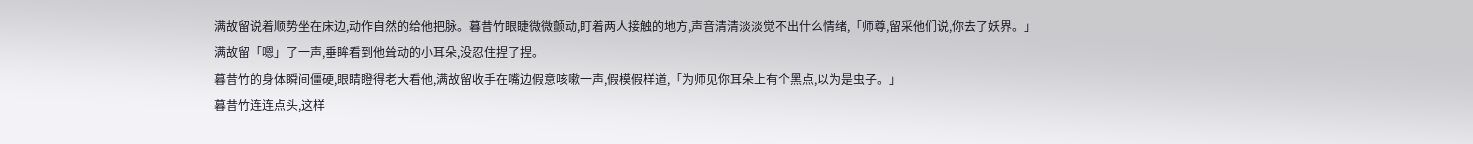满故留说着顺势坐在床边,动作自然的给他把脉。暮昔竹眼睫微微颤动,盯着两人接触的地方,声音清清淡淡觉不出什么情绪,「师尊,留采他们说,你去了妖界。」
满故留「嗯」了一声,垂眸看到他耸动的小耳朵,没忍住捏了捏。
暮昔竹的身体瞬间僵硬,眼睛瞪得老大看他,满故留收手在嘴边假意咳嗽一声,假模假样道,「为师见你耳朵上有个黑点,以为是虫子。」
暮昔竹连连点头,这样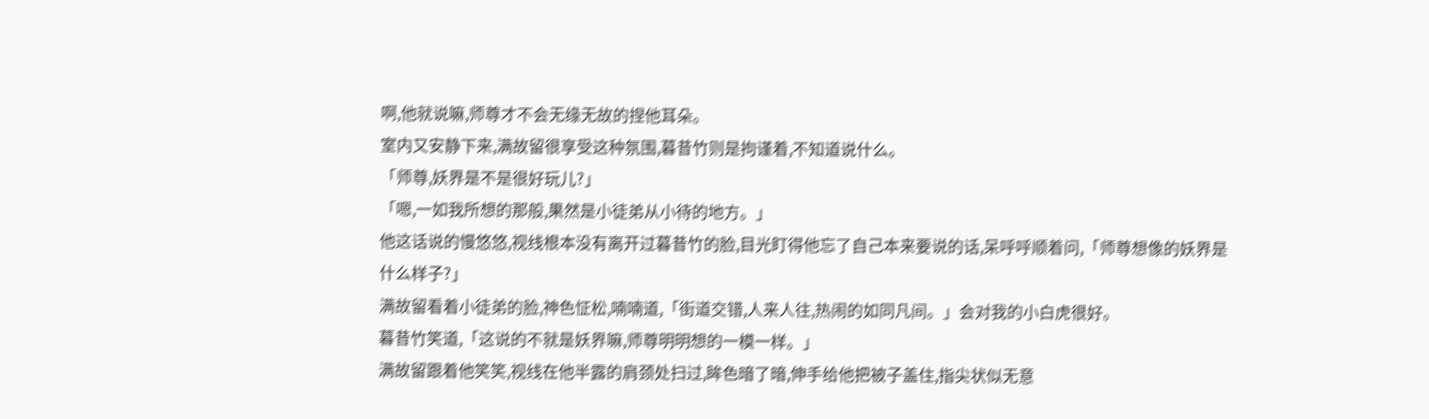啊,他就说嘛,师尊才不会无缘无故的捏他耳朵。
室内又安静下来,满故留很享受这种氛围,暮昔竹则是拘谨着,不知道说什么。
「师尊,妖界是不是很好玩儿?」
「嗯,一如我所想的那般,果然是小徒弟从小待的地方。」
他这话说的慢悠悠,视线根本没有离开过暮昔竹的脸,目光盯得他忘了自己本来要说的话,呆呼呼顺着问,「师尊想像的妖界是什么样子?」
满故留看着小徒弟的脸,神色怔松,喃喃道,「街道交错,人来人往,热闹的如同凡间。」会对我的小白虎很好。
暮昔竹笑道,「这说的不就是妖界嘛,师尊明明想的一模一样。」
满故留跟着他笑笑,视线在他半露的肩颈处扫过,眸色暗了暗,伸手给他把被子盖住,指尖状似无意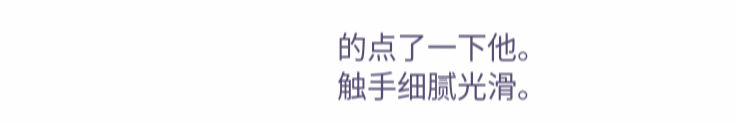的点了一下他。
触手细腻光滑。